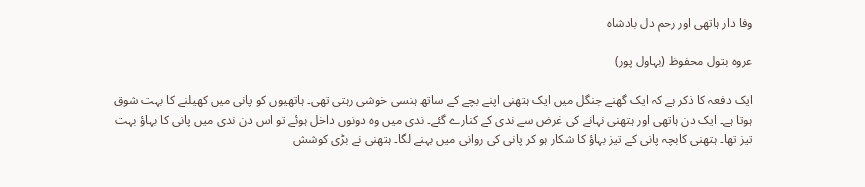وفا دار ہاتھی اور رحم دل بادشاہ

عروہ بتول محفوظ (بہاول پور)

ایک دفعہ کا ذکر ہے کہ ایک گھنے جنگل میں ایک ہتھنی اپنے بچے کے ساتھ ہنسی خوشی رہتی تھی۔ ہاتھیوں کو پانی میں کھیلنے کا بہت شوق ہوتا ہے۔ ایک دن ہاتھی اور ہتھنی نہانے کی غرض سے ندی کے کنارے گئے۔ ندی میں وہ دونوں داخل ہوئے تو اس دن ندی میں پانی کا بہاؤ بہت تیز تھا۔ ہتھنی کابچہ پانی کے تیز بہاؤ کا شکار ہو کر پانی کی روانی میں بہنے لگا۔ ہتھنی نے بڑی کوشش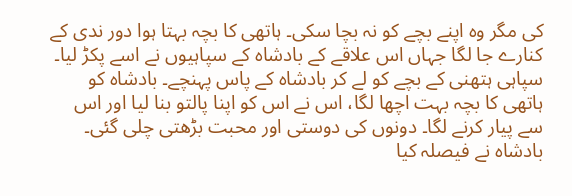کی مگر وہ اپنے بچے کو نہ بچا سکی۔ ہاتھی کا بچہ بہتا ہوا دور ندی کے کنارے جا لگا جہاں اس علاقے کے بادشاہ کے سپاہیوں نے اسے پکڑ لیا۔ سپاہی ہتھنی کے بچے کو لے کر بادشاہ کے پاس پہنچے۔ بادشاہ کو ہاتھی کا بچہ بہت اچھا لگا، اس نے اس کو اپنا پالتو بنا لیا اور اس سے پیار کرنے لگا۔ دونوں کی دوستی اور محبت بڑھتی چلی گئی۔ بادشاہ نے فیصلہ کیا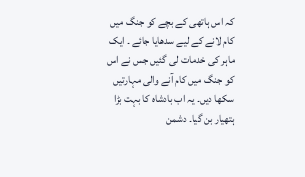کہ اس ہاتھی کے بچے کو جنگ میں کام لانے کے لیے سدھایا جائے ۔ ایک ماہر کی خدمات لی گئیں جس نے اس کو جنگ میں کام آنے والی مہارتیں سکھا دیں۔ یہ اب بادشاہ کا بہت بڑا ہتھیار بن گیا۔ دشمن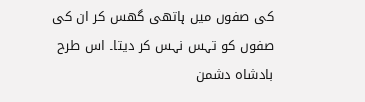کی صفوں میں ہاتھی گھس کر ان کی صفوں کو تہس نہس کر دیتا۔ اس طرح بادشاہ دشمن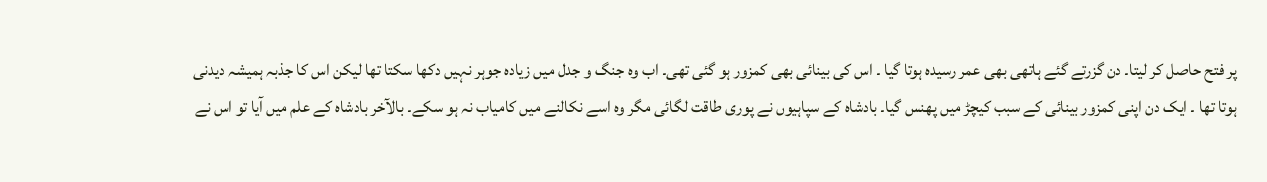پر فتح حاصل کر لیتا۔ دن گزرتے گئے ہاتھی بھی عمر رسیدہ ہوتا گیا ۔ اس کی بینائی بھی کمزور ہو گئی تھی۔ اب وہ جنگ و جدل میں زیادہ جوہر نہیں دکھا سکتا تھا لیکن اس کا جذبہ ہمیشہ دیدنی ہوتا تھا ۔ ایک دن اپنی کمزور بینائی کے سبب کیچڑ میں پھنس گیا۔ بادشاہ کے سپاہیوں نے پوری طاقت لگائی مگر وہ اسے نکالنے میں کامیاب نہ ہو سکے۔ بالآخر بادشاہ کے علم میں آیا تو اس نے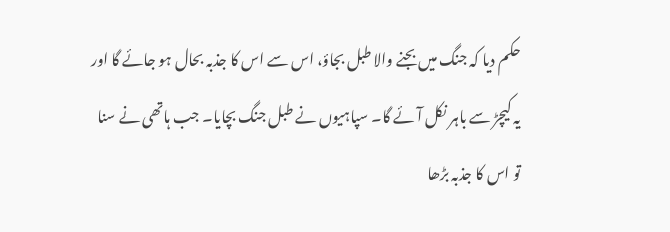حکم دیا کہ جنگ میں بجنے والا طبل بجاؤ، اس سے اس کا جذبہ بحال ہو جائے گا اور یہ کیچڑ سے باہر نکل آئے گا۔ سپاہیوں نے طبل جنگ بچایا۔ جب ہاتھی نے سنا تو اس کا جذبہ بڑھا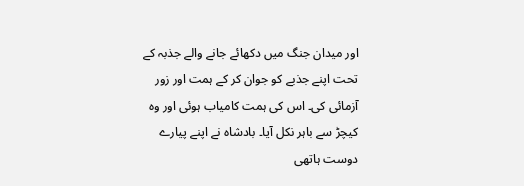اور میدان جنگ میں دکھائے جانے والے جذبہ کے تحت اپنے جذبے کو جوان کر کے ہمت اور زور آزمائی کی۔ اس کی ہمت کامیاب ہوئی اور وہ کیچڑ سے باہر نکل آیا۔ بادشاہ نے اپنے پیارے دوست ہاتھی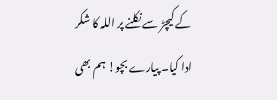کے کیچڑ سے نکلنے پر اللہ کا شکر ادا کیا۔ پیارے بچو! ہم بھی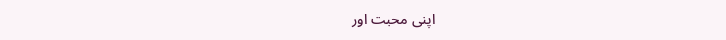اپنی محبت اور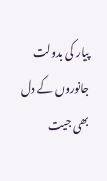پیار کی بدولت جانوروں کے دل بھی جیت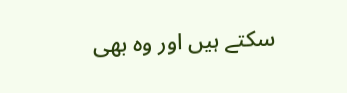سکتے ہیں اور وہ بھی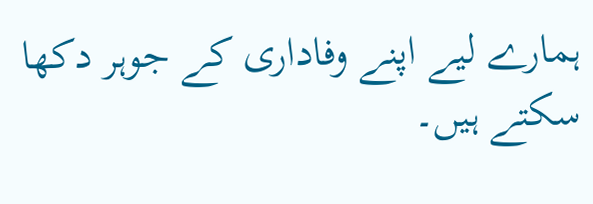ہمارے لیے اپنے وفاداری کے جوہر دکھا سکتے ہیں۔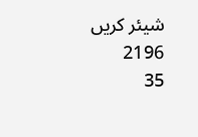شیئر کریں
2196
35